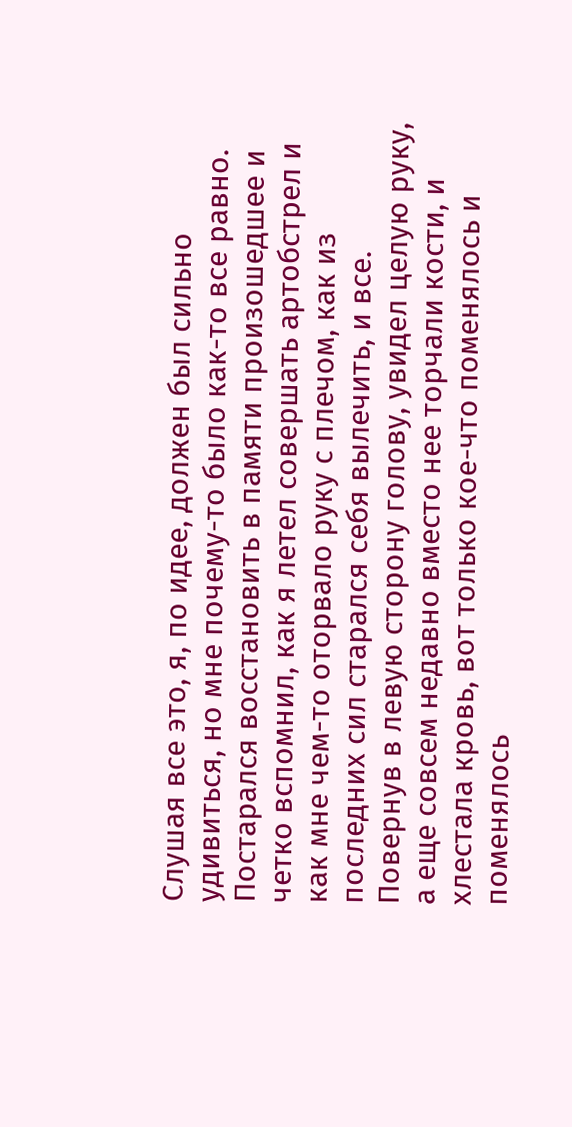Слушая все это, я, по идее, должен был сильно удивиться, но мне почему-то было как-то все равно. Постарался восстановить в памяти произошедшее и четко вспомнил, как я летел совершать артобстрел и как мне чем-то оторвало руку с плечом, как из последних сил старался себя вылечить, и все.
Повернув в левую сторону голову, увидел целую руку, а еще совсем недавно вместо нее торчали кости, и хлестала кровь, вот только кое-что поменялось и поменялось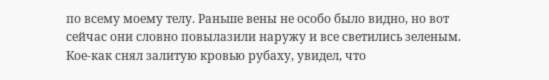по всему моему телу. Раньше вены не особо было видно, но вот сейчас они словно повылазили наружу и все светились зеленым. Кое-как снял залитую кровью рубаху, увидел, что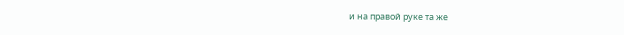и на правой руке та же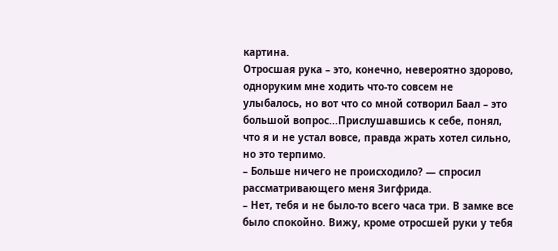картина.
Отросшая рука – это, конечно, невероятно здорово, одноруким мне ходить что-то совсем не улыбалось, но вот что со мной сотворил Баал – это большой вопрос...Прислушавшись к себе, понял, что я и не устал вовсе, правда жрать хотел сильно, но это терпимо.
– Больше ничего не происходило? — спросил рассматривающего меня Зигфрида.
– Нет, тебя и не было-то всего часа три. В замке все было спокойно. Вижу, кроме отросшей руки у тебя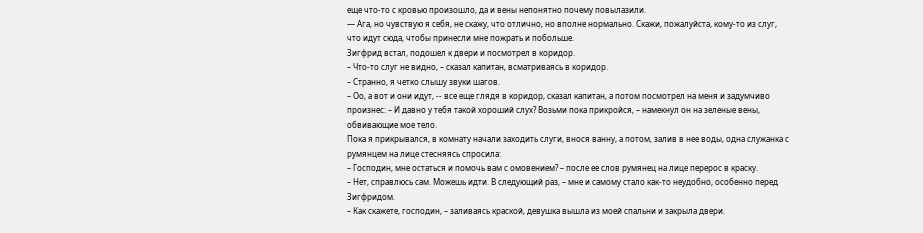еще что-то с кровью произошло, да и вены непонятно почему повылазили.
— Ага, но чувствую я себя, не скажу, что отлично, но вполне нормально. Скажи, пожалуйста, кому-то из слуг, что идут сюда, чтобы принесли мне пожрать и побольше.
Зигфрид встал, подошел к двери и посмотрел в коридор.
– Что-то слуг не видно, – сказал капитан, всматриваясь в коридор.
– Странно, я четко слышу звуки шагов.
– Оо, а вот и они идут, -- все еще глядя в коридор, сказал капитан, а потом посмотрел на меня и задумчиво произнес: – И давно у тебя такой хороший слух? Возьми пока прикройся, – намекнул он на зеленые вены, обвивающие мое тело.
Пока я прикрывался, в комнату начали заходить слуги, внося ванну, а потом, залив в нее воды, одна служанка с румянцем на лице стесняясь спросила:
– Господин, мне остаться и помочь вам с омовением? – после ее слов румянец на лице перерос в краску.
– Нет, справлюсь сам. Можешь идти. В следующий раз, – мне и самому стало как-то неудобно, особенно перед Зигфридом.
– Как скажете, господин, – заливаясь краской, девушка вышла из моей спальни и закрыла двери.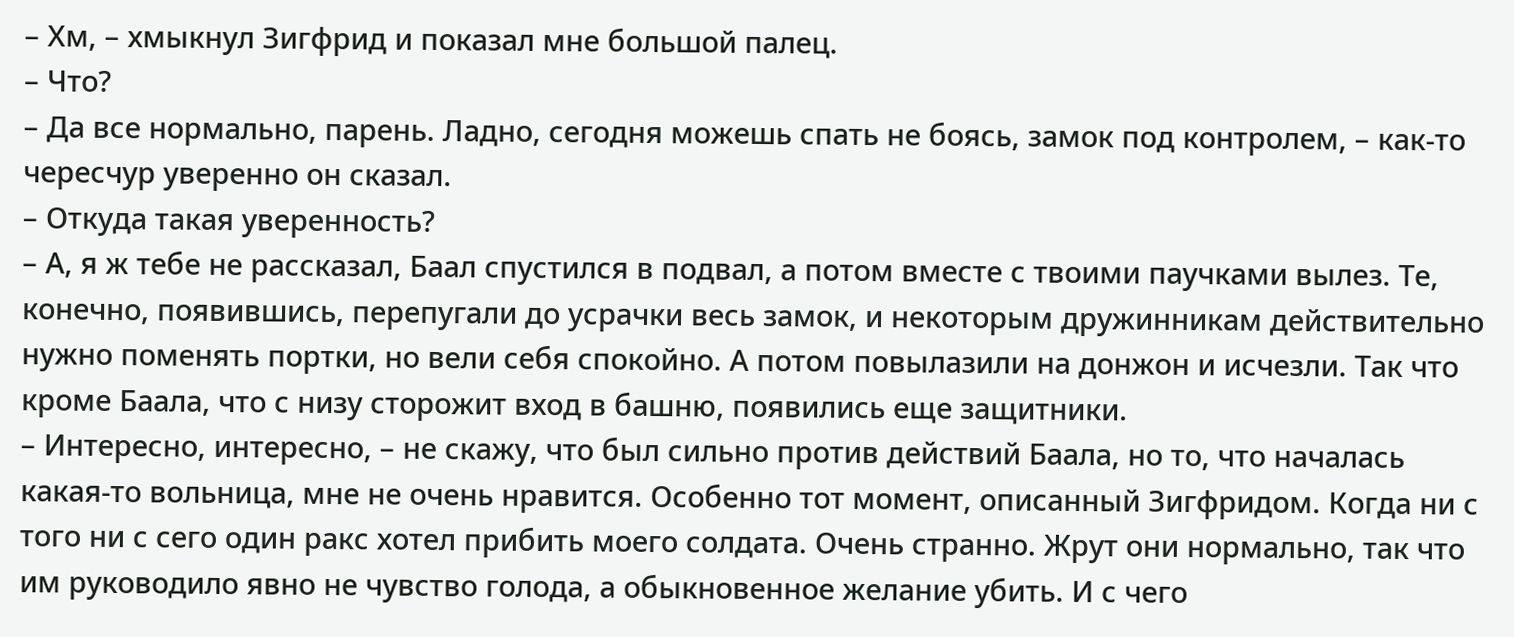– Хм, – хмыкнул Зигфрид и показал мне большой палец.
– Что?
– Да все нормально, парень. Ладно, сегодня можешь спать не боясь, замок под контролем, – как-то чересчур уверенно он сказал.
– Откуда такая уверенность?
– А, я ж тебе не рассказал, Баал спустился в подвал, а потом вместе с твоими паучками вылез. Те, конечно, появившись, перепугали до усрачки весь замок, и некоторым дружинникам действительно нужно поменять портки, но вели себя спокойно. А потом повылазили на донжон и исчезли. Так что кроме Баала, что с низу сторожит вход в башню, появились еще защитники.
– Интересно, интересно, – не скажу, что был сильно против действий Баала, но то, что началась какая-то вольница, мне не очень нравится. Особенно тот момент, описанный Зигфридом. Когда ни с того ни с сего один ракс хотел прибить моего солдата. Очень странно. Жрут они нормально, так что им руководило явно не чувство голода, а обыкновенное желание убить. И с чего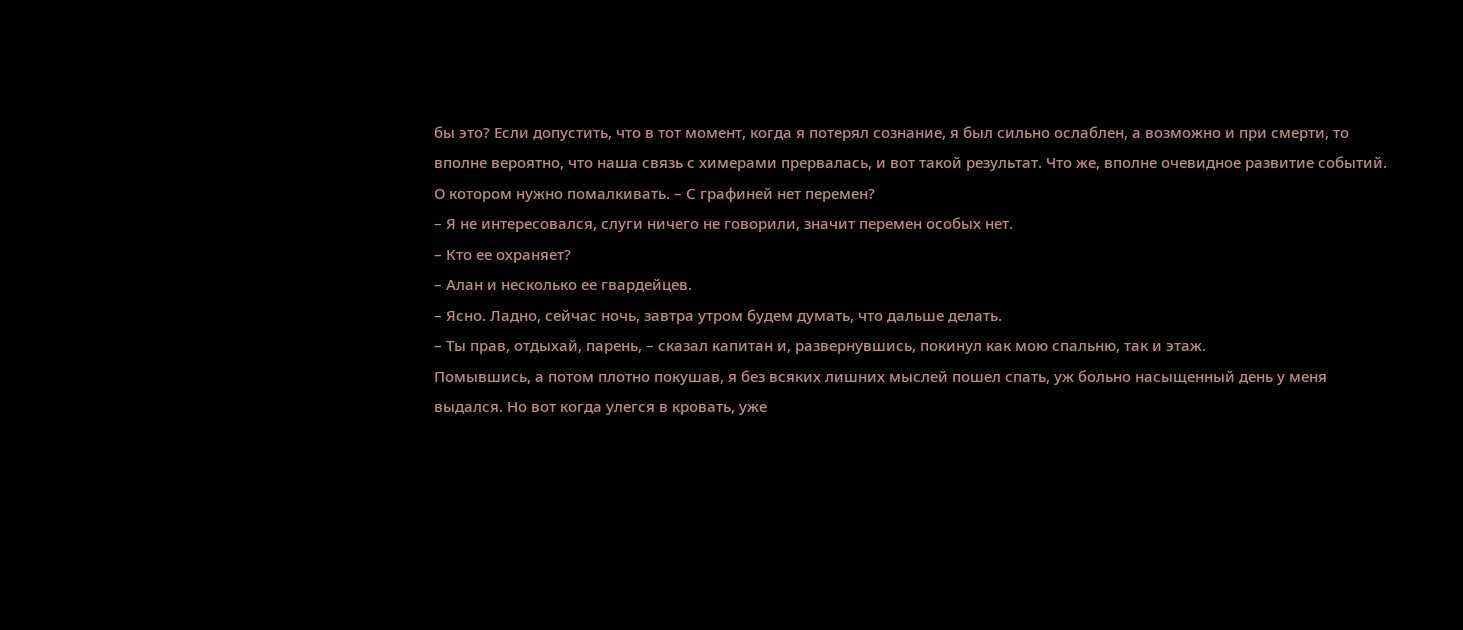бы это? Если допустить, что в тот момент, когда я потерял сознание, я был сильно ослаблен, а возможно и при смерти, то вполне вероятно, что наша связь с химерами прервалась, и вот такой результат. Что же, вполне очевидное развитие событий. О котором нужно помалкивать. – С графиней нет перемен?
– Я не интересовался, слуги ничего не говорили, значит перемен особых нет.
– Кто ее охраняет?
– Алан и несколько ее гвардейцев.
– Ясно. Ладно, сейчас ночь, завтра утром будем думать, что дальше делать.
– Ты прав, отдыхай, парень, – сказал капитан и, развернувшись, покинул как мою спальню, так и этаж.
Помывшись, а потом плотно покушав, я без всяких лишних мыслей пошел спать, уж больно насыщенный день у меня выдался. Но вот когда улегся в кровать, уже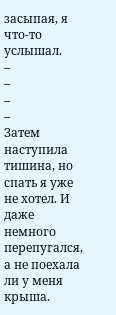засыпая, я что-то услышал.
–
–
–
–
Затем наступила тишина, но спать я уже не хотел. И даже немного перепугался, а не поехала ли у меня крыша.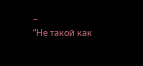–
“Не такой как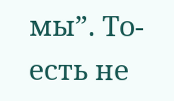мы”. То-есть не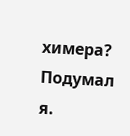химера? Подумал я.